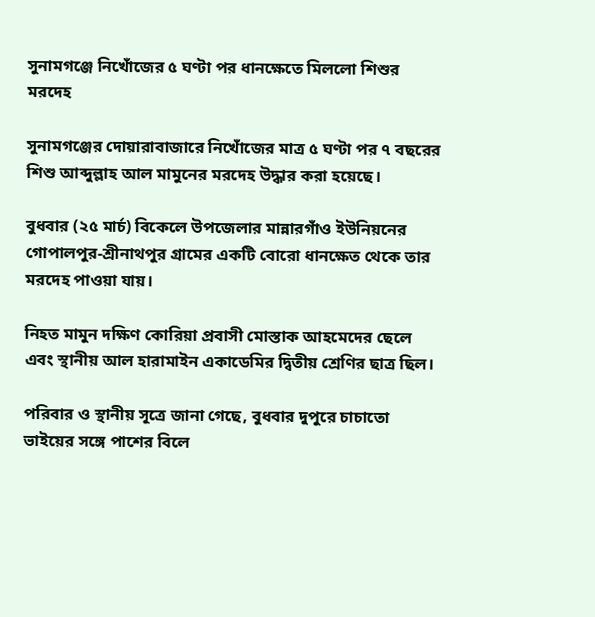সুনামগঞ্জে নিখোঁজের ৫ ঘণ্টা পর ধানক্ষেতে মিললো শিশুর মরদেহ

সুনামগঞ্জের দোয়ারাবাজারে নিখোঁজের মাত্র ৫ ঘণ্টা পর ৭ বছরের শিশু আব্দুল্লাহ আল মামুনের মরদেহ উদ্ধার করা হয়েছে।

বুধবার (২৫ মার্চ) বিকেলে উপজেলার মান্নারগাঁও ইউনিয়নের গোপালপুর-শ্রীনাথপুর গ্রামের একটি বোরো ধানক্ষেত থেকে তার মরদেহ পাওয়া যায়।

নিহত মামুন দক্ষিণ কোরিয়া প্রবাসী মোস্তাক আহমেদের ছেলে এবং স্থানীয় আল হারামাইন একাডেমির দ্বিতীয় শ্রেণির ছাত্র ছিল।

পরিবার ও স্থানীয় সূত্রে জানা গেছে, বুধবার দুপুরে চাচাতো ভাইয়ের সঙ্গে পাশের বিলে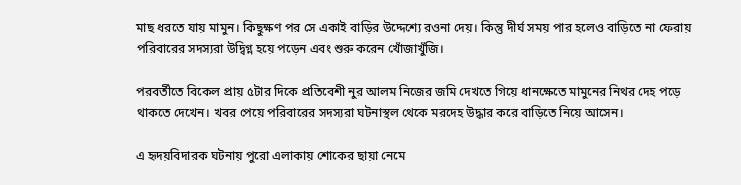মাছ ধরতে যায় মামুন। কিছুক্ষণ পর সে একাই বাড়ির উদ্দেশ্যে রওনা দেয়। কিন্তু দীর্ঘ সময় পার হলেও বাড়িতে না ফেরায় পরিবারের সদস্যরা উদ্বিগ্ন হয়ে পড়েন এবং শুরু করেন খোঁজাখুঁজি।

পরবর্তীতে বিকেল প্রায় ৫টার দিকে প্রতিবেশী নুর আলম নিজের জমি দেখতে গিয়ে ধানক্ষেতে মামুনের নিথর দেহ পড়ে থাকতে দেখেন। খবর পেয়ে পরিবারের সদস্যরা ঘটনাস্থল থেকে মরদেহ উদ্ধার করে বাড়িতে নিয়ে আসেন।

এ হৃদয়বিদারক ঘটনায় পুরো এলাকায় শোকের ছায়া নেমে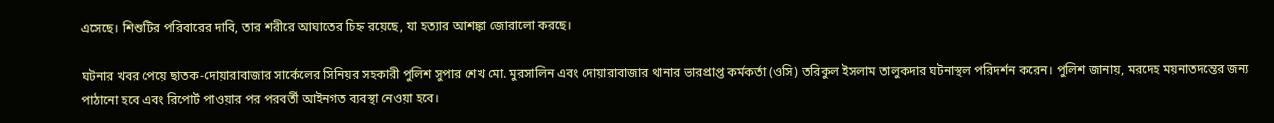এসেছে। শিশুটির পরিবারের দাবি, তার শরীরে আঘাতের চিহ্ন রয়েছে, যা হত্যার আশঙ্কা জোরালো করছে।

ঘটনার খবর পেয়ে ছাতক-দোয়ারাবাজার সার্কেলের সিনিয়র সহকারী পুলিশ সুপার শেখ মো. মুরসালিন এবং দোয়ারাবাজার থানার ভারপ্রাপ্ত কর্মকর্তা (ওসি) তরিকুল ইসলাম তালুকদার ঘটনাস্থল পরিদর্শন করেন। পুলিশ জানায়, মরদেহ ময়নাতদন্তের জন্য পাঠানো হবে এবং রিপোর্ট পাওয়ার পর পরবর্তী আইনগত ব্যবস্থা নেওয়া হবে।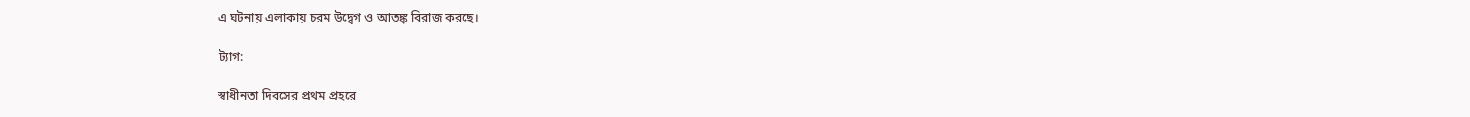এ ঘটনায় এলাকায় চরম উদ্বেগ ও আতঙ্ক বিরাজ করছে।

ট্যাগ:

স্বাধীনতা দিবসের প্রথম প্রহরে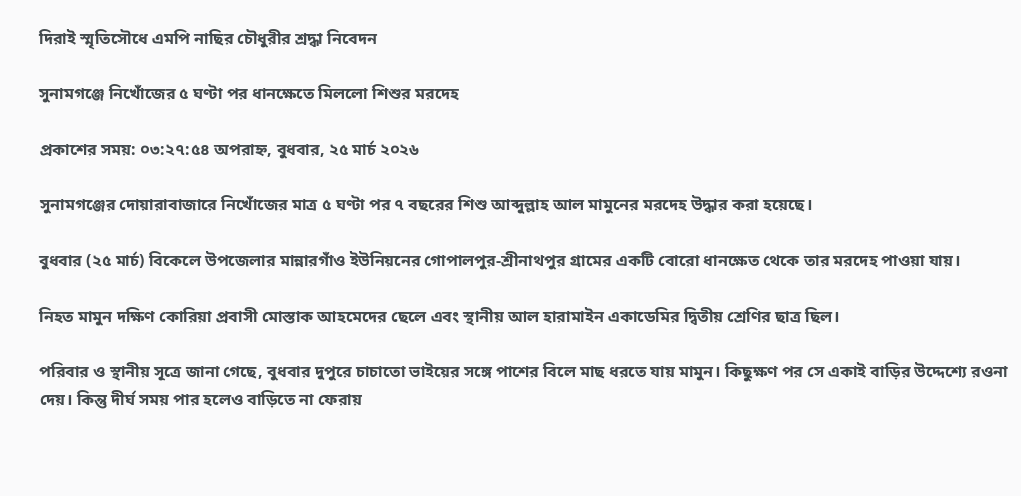দিরাই স্মৃতিসৌধে এমপি নাছির চৌধুরীর শ্রদ্ধা নিবেদন

সুনামগঞ্জে নিখোঁজের ৫ ঘণ্টা পর ধানক্ষেতে মিললো শিশুর মরদেহ

প্রকাশের সময়: ০৩:২৭:৫৪ অপরাহ্ন, বুধবার, ২৫ মার্চ ২০২৬

সুনামগঞ্জের দোয়ারাবাজারে নিখোঁজের মাত্র ৫ ঘণ্টা পর ৭ বছরের শিশু আব্দুল্লাহ আল মামুনের মরদেহ উদ্ধার করা হয়েছে।

বুধবার (২৫ মার্চ) বিকেলে উপজেলার মান্নারগাঁও ইউনিয়নের গোপালপুর-শ্রীনাথপুর গ্রামের একটি বোরো ধানক্ষেত থেকে তার মরদেহ পাওয়া যায়।

নিহত মামুন দক্ষিণ কোরিয়া প্রবাসী মোস্তাক আহমেদের ছেলে এবং স্থানীয় আল হারামাইন একাডেমির দ্বিতীয় শ্রেণির ছাত্র ছিল।

পরিবার ও স্থানীয় সূত্রে জানা গেছে, বুধবার দুপুরে চাচাতো ভাইয়ের সঙ্গে পাশের বিলে মাছ ধরতে যায় মামুন। কিছুক্ষণ পর সে একাই বাড়ির উদ্দেশ্যে রওনা দেয়। কিন্তু দীর্ঘ সময় পার হলেও বাড়িতে না ফেরায়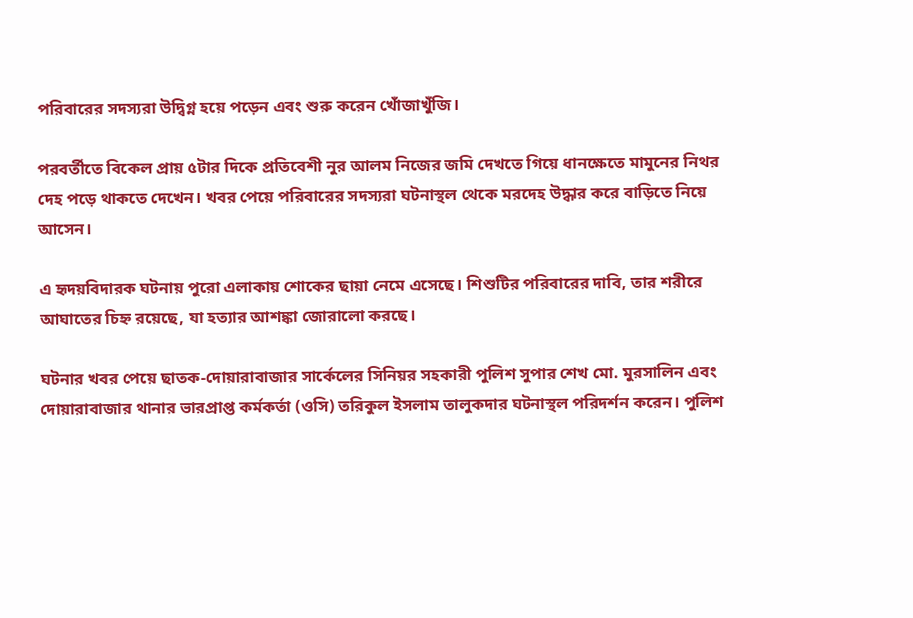পরিবারের সদস্যরা উদ্বিগ্ন হয়ে পড়েন এবং শুরু করেন খোঁজাখুঁজি।

পরবর্তীতে বিকেল প্রায় ৫টার দিকে প্রতিবেশী নুর আলম নিজের জমি দেখতে গিয়ে ধানক্ষেতে মামুনের নিথর দেহ পড়ে থাকতে দেখেন। খবর পেয়ে পরিবারের সদস্যরা ঘটনাস্থল থেকে মরদেহ উদ্ধার করে বাড়িতে নিয়ে আসেন।

এ হৃদয়বিদারক ঘটনায় পুরো এলাকায় শোকের ছায়া নেমে এসেছে। শিশুটির পরিবারের দাবি, তার শরীরে আঘাতের চিহ্ন রয়েছে, যা হত্যার আশঙ্কা জোরালো করছে।

ঘটনার খবর পেয়ে ছাতক-দোয়ারাবাজার সার্কেলের সিনিয়র সহকারী পুলিশ সুপার শেখ মো. মুরসালিন এবং দোয়ারাবাজার থানার ভারপ্রাপ্ত কর্মকর্তা (ওসি) তরিকুল ইসলাম তালুকদার ঘটনাস্থল পরিদর্শন করেন। পুলিশ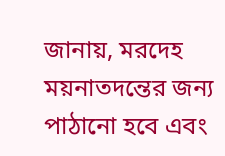জানায়, মরদেহ ময়নাতদন্তের জন্য পাঠানো হবে এবং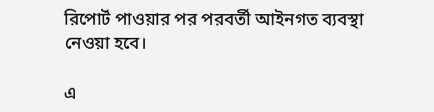রিপোর্ট পাওয়ার পর পরবর্তী আইনগত ব্যবস্থা নেওয়া হবে।

এ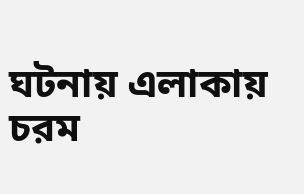ঘটনায় এলাকায় চরম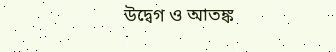উদ্বেগ ও আতঙ্ক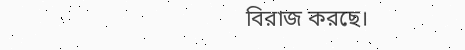বিরাজ করছে।